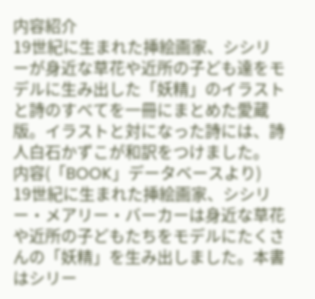内容紹介
19世紀に生まれた挿絵画家、シシリーが身近な草花や近所の子ども達をモデルに生み出した「妖精」のイラストと詩のすべてを一冊にまとめた愛蔵版。イラストと対になった詩には、詩人白石かずこが和訳をつけました。
内容(「BOOK」データベースより)
19世紀に生まれた挿絵画家、シシリー・メアリー・バーカーは身近な草花や近所の子どもたちをモデルにたくさんの「妖精」を生み出しました。本書はシリー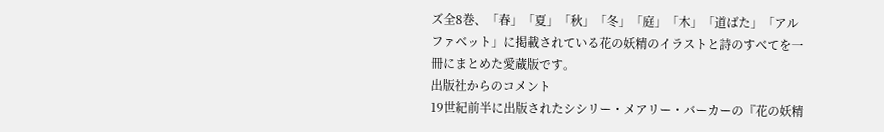ズ全8巻、「春」「夏」「秋」「冬」「庭」「木」「道ばた」「アルファベット」に掲載されている花の妖精のイラストと詩のすべてを一冊にまとめた愛蔵版です。
出版社からのコメント
19世紀前半に出版されたシシリー・メアリー・バーカーの『花の妖精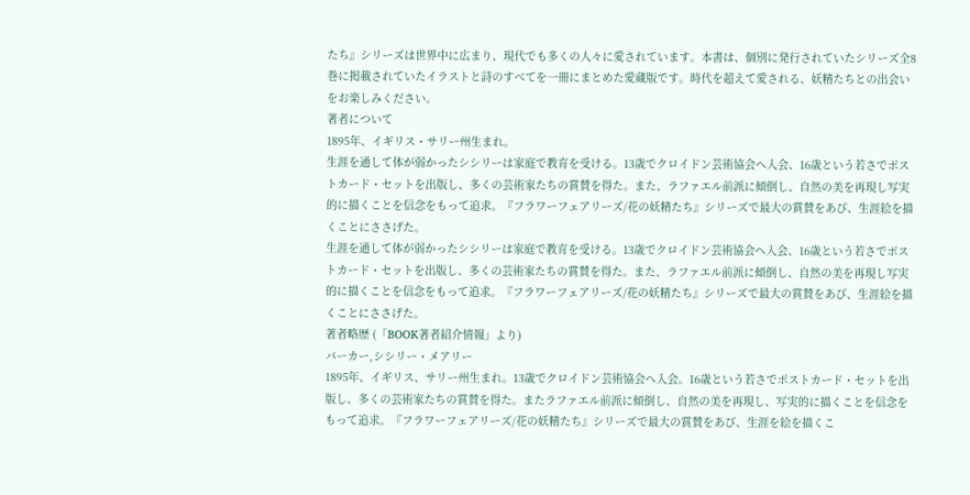たち』シリーズは世界中に広まり、現代でも多くの人々に愛されています。本書は、個別に発行されていたシリーズ全8巻に掲載されていたイラストと詩のすべてを一冊にまとめた愛蔵版です。時代を超えて愛される、妖精たちとの出会いをお楽しみください。
著者について
1895年、イギリス・サリー州生まれ。
生涯を通して体が弱かったシシリーは家庭で教育を受ける。13歳でクロイドン芸術協会へ入会、16歳という若さでポストカード・セットを出版し、多くの芸術家たちの賞賛を得た。また、ラファエル前派に傾倒し、自然の美を再現し写実的に描くことを信念をもって追求。『フラワーフェアリーズ/花の妖精たち』シリーズで最大の賞賛をあび、生涯絵を描くことにささげた。
生涯を通して体が弱かったシシリーは家庭で教育を受ける。13歳でクロイドン芸術協会へ入会、16歳という若さでポストカード・セットを出版し、多くの芸術家たちの賞賛を得た。また、ラファエル前派に傾倒し、自然の美を再現し写実的に描くことを信念をもって追求。『フラワーフェアリーズ/花の妖精たち』シリーズで最大の賞賛をあび、生涯絵を描くことにささげた。
著者略歴 (「BOOK著者紹介情報」より)
バーカー,シシリー・メアリー
1895年、イギリス、サリー州生まれ。13歳でクロイドン芸術協会へ入会。16歳という若さでポストカード・セットを出版し、多くの芸術家たちの賞賛を得た。またラファエル前派に傾倒し、自然の美を再現し、写実的に描くことを信念をもって追求。『フラワーフェアリーズ/花の妖精たち』シリーズで最大の賞賛をあび、生涯を絵を描くこ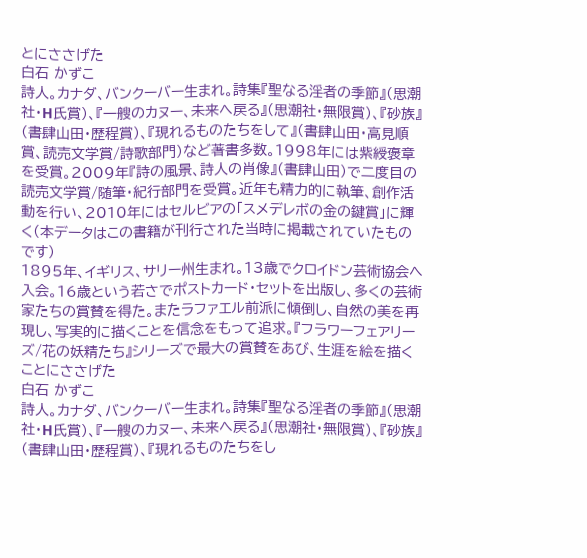とにささげた
白石 かずこ
詩人。カナダ、バンクーバー生まれ。詩集『聖なる淫者の季節』(思潮社・H氏賞)、『一艘のカヌー、未来へ戻る』(思潮社・無限賞)、『砂族』(書肆山田・歴程賞)、『現れるものたちをして』(書肆山田・高見順賞、読売文学賞/詩歌部門)など著書多数。1998年には紫綬褒章を受賞。2009年『詩の風景、詩人の肖像』(書肆山田)で二度目の読売文学賞/随筆・紀行部門を受賞。近年も精力的に執筆、創作活動を行い、2010年にはセルビアの「スメデレボの金の鍵賞」に輝く(本データはこの書籍が刊行された当時に掲載されていたものです)
1895年、イギリス、サリー州生まれ。13歳でクロイドン芸術協会へ入会。16歳という若さでポストカード・セットを出版し、多くの芸術家たちの賞賛を得た。またラファエル前派に傾倒し、自然の美を再現し、写実的に描くことを信念をもって追求。『フラワーフェアリーズ/花の妖精たち』シリーズで最大の賞賛をあび、生涯を絵を描くことにささげた
白石 かずこ
詩人。カナダ、バンクーバー生まれ。詩集『聖なる淫者の季節』(思潮社・H氏賞)、『一艘のカヌー、未来へ戻る』(思潮社・無限賞)、『砂族』(書肆山田・歴程賞)、『現れるものたちをし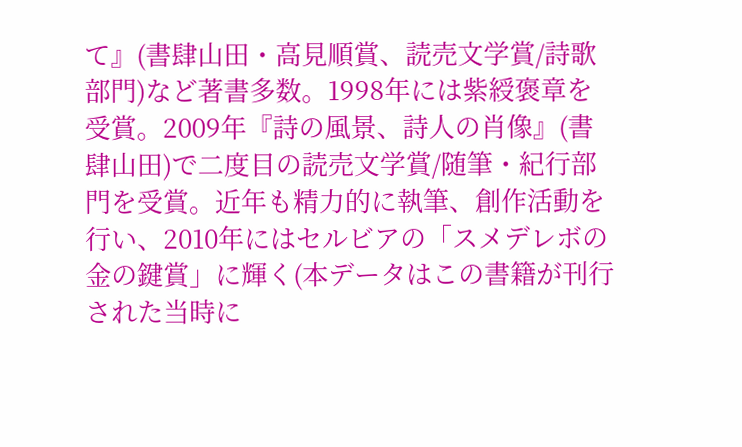て』(書肆山田・高見順賞、読売文学賞/詩歌部門)など著書多数。1998年には紫綬褒章を受賞。2009年『詩の風景、詩人の肖像』(書肆山田)で二度目の読売文学賞/随筆・紀行部門を受賞。近年も精力的に執筆、創作活動を行い、2010年にはセルビアの「スメデレボの金の鍵賞」に輝く(本データはこの書籍が刊行された当時に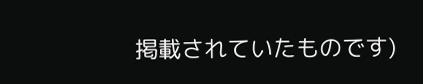掲載されていたものです)